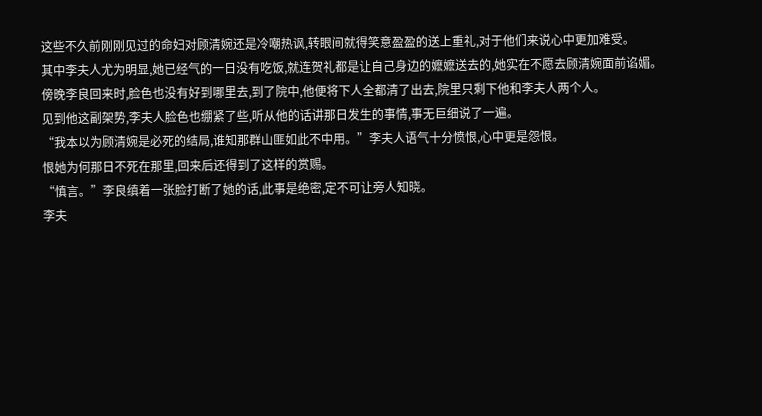这些不久前刚刚见过的命妇对顾清婉还是冷嘲热讽,转眼间就得笑意盈盈的送上重礼,对于他们来说心中更加难受。
其中李夫人尤为明显,她已经气的一日没有吃饭,就连贺礼都是让自己身边的嬷嬷送去的,她实在不愿去顾清婉面前谄媚。
傍晚李良回来时,脸色也没有好到哪里去,到了院中,他便将下人全都清了出去,院里只剩下他和李夫人两个人。
见到他这副架势,李夫人脸色也绷紧了些,听从他的话讲那日发生的事情,事无巨细说了一遍。
“我本以为顾清婉是必死的结局,谁知那群山匪如此不中用。”李夫人语气十分愤恨,心中更是怨恨。
恨她为何那日不死在那里,回来后还得到了这样的赏赐。
“慎言。”李良缜着一张脸打断了她的话,此事是绝密,定不可让旁人知晓。
李夫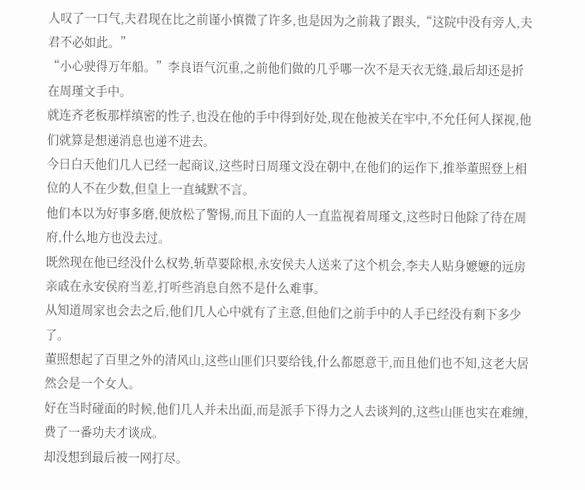人叹了一口气,夫君现在比之前谨小慎微了许多,也是因为之前栽了跟头,“这院中没有旁人,夫君不必如此。”
“小心驶得万年船。”李良语气沉重,之前他们做的几乎哪一次不是天衣无缝,最后却还是折在周瑾文手中。
就连齐老板那样缜密的性子,也没在他的手中得到好处,现在他被关在牢中,不允任何人探视,他们就算是想递消息也递不进去。
今日白天他们几人已经一起商议,这些时日周瑾文没在朝中,在他们的运作下,推举董照登上相位的人不在少数,但皇上一直缄默不言。
他们本以为好事多磨,便放松了警惕,而且下面的人一直监视着周瑾文,这些时日他除了待在周府,什么地方也没去过。
既然现在他已经没什么权势,斩草要除根,永安侯夫人送来了这个机会,李夫人贴身嬷嬷的远房亲戚在永安侯府当差,打听些消息自然不是什么难事。
从知道周家也会去之后,他们几人心中就有了主意,但他们之前手中的人手已经没有剩下多少了。
董照想起了百里之外的清风山,这些山匪们只要给钱,什么都愿意干,而且他们也不知,这老大居然会是一个女人。
好在当时碰面的时候,他们几人并未出面,而是派手下得力之人去谈判的,这些山匪也实在难缠,费了一番功夫才谈成。
却没想到最后被一网打尽。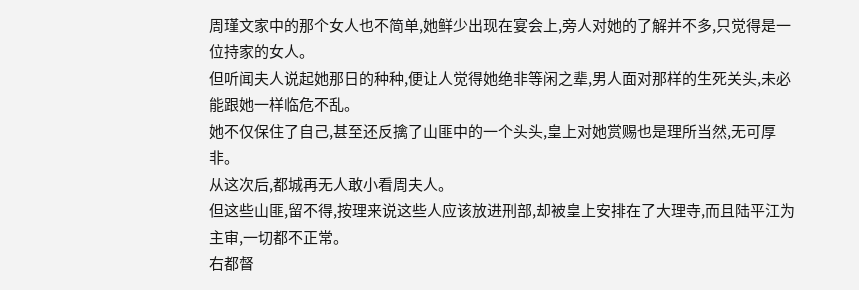周瑾文家中的那个女人也不简单,她鲜少出现在宴会上,旁人对她的了解并不多,只觉得是一位持家的女人。
但听闻夫人说起她那日的种种,便让人觉得她绝非等闲之辈,男人面对那样的生死关头,未必能跟她一样临危不乱。
她不仅保住了自己,甚至还反擒了山匪中的一个头头,皇上对她赏赐也是理所当然,无可厚非。
从这次后,都城再无人敢小看周夫人。
但这些山匪,留不得,按理来说这些人应该放进刑部,却被皇上安排在了大理寺,而且陆平江为主审,一切都不正常。
右都督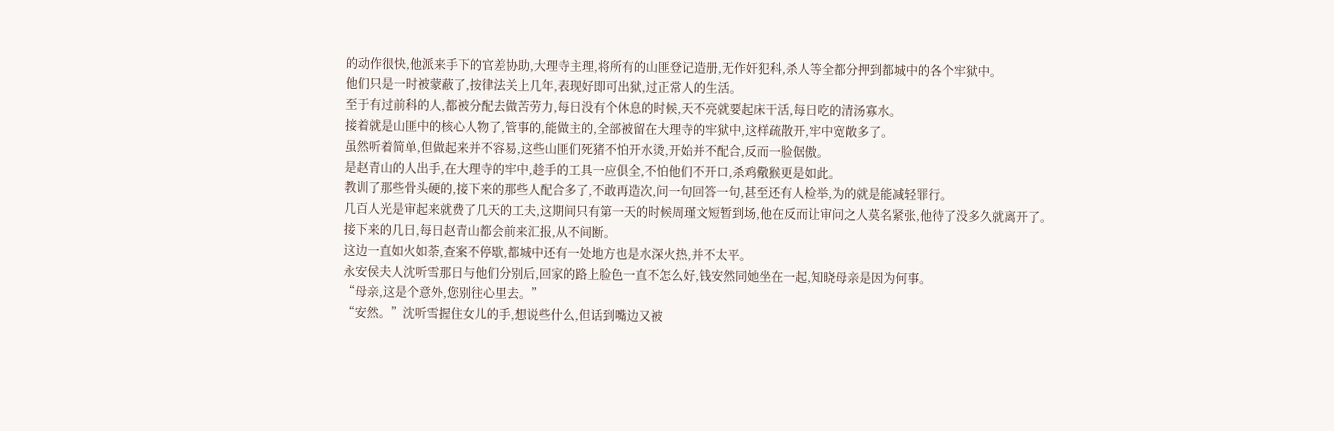的动作很快,他派来手下的官差协助,大理寺主理,将所有的山匪登记造册,无作奸犯科,杀人等全都分押到都城中的各个牢狱中。
他们只是一时被蒙蔽了,按律法关上几年,表现好即可出狱,过正常人的生活。
至于有过前科的人,都被分配去做苦劳力,每日没有个休息的时候,天不亮就要起床干活,每日吃的清汤寡水。
接着就是山匪中的核心人物了,管事的,能做主的,全部被留在大理寺的牢狱中,这样疏散开,牢中宽敞多了。
虽然听着简单,但做起来并不容易,这些山匪们死猪不怕开水烫,开始并不配合,反而一脸倨傲。
是赵青山的人出手,在大理寺的牢中,趁手的工具一应俱全,不怕他们不开口,杀鸡儆猴更是如此。
教训了那些骨头硬的,接下来的那些人配合多了,不敢再造次,问一句回答一句,甚至还有人检举,为的就是能减轻罪行。
几百人光是审起来就费了几天的工夫,这期间只有第一天的时候周瑾文短暂到场,他在反而让审问之人莫名紧张,他待了没多久就离开了。
接下来的几日,每日赵青山都会前来汇报,从不间断。
这边一直如火如荼,查案不停歇,都城中还有一处地方也是水深火热,并不太平。
永安侯夫人沈听雪那日与他们分别后,回家的路上脸色一直不怎么好,钱安然同她坐在一起,知晓母亲是因为何事。
“母亲,这是个意外,您别往心里去。”
“安然。”沈听雪握住女儿的手,想说些什么,但话到嘴边又被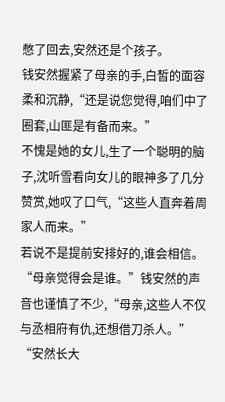憋了回去,安然还是个孩子。
钱安然握紧了母亲的手,白皙的面容柔和沉静,“还是说您觉得,咱们中了圈套,山匪是有备而来。”
不愧是她的女儿,生了一个聪明的脑子,沈听雪看向女儿的眼神多了几分赞赏,她叹了口气,“这些人直奔着周家人而来。”
若说不是提前安排好的,谁会相信。
“母亲觉得会是谁。”钱安然的声音也谨慎了不少,“母亲,这些人不仅与丞相府有仇,还想借刀杀人。”
“安然长大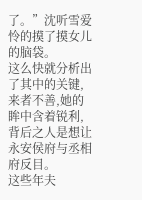了。”沈听雪爱怜的摸了摸女儿的脑袋。
这么快就分析出了其中的关键,来者不善,她的眸中含着锐利,背后之人是想让永安侯府与丞相府反目。
这些年夫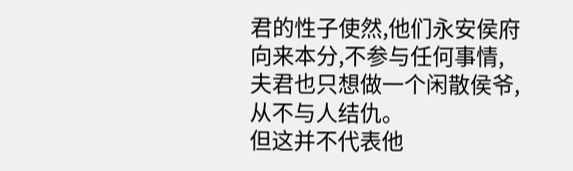君的性子使然,他们永安侯府向来本分,不参与任何事情,夫君也只想做一个闲散侯爷,从不与人结仇。
但这并不代表他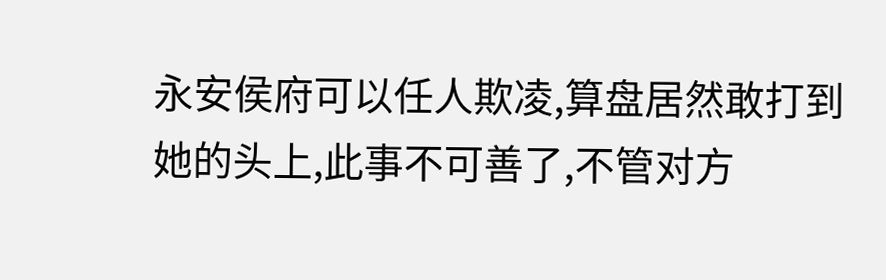永安侯府可以任人欺凌,算盘居然敢打到她的头上,此事不可善了,不管对方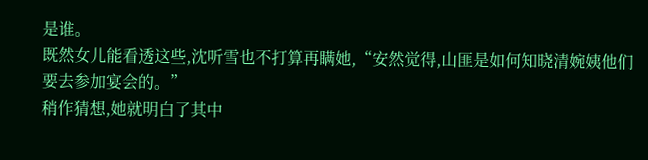是谁。
既然女儿能看透这些,沈听雪也不打算再瞒她,“安然觉得,山匪是如何知晓清婉姨他们要去参加宴会的。”
稍作猜想,她就明白了其中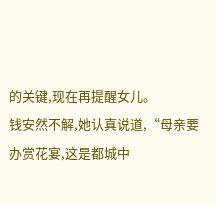的关键,现在再提醒女儿。
钱安然不解,她认真说道,“母亲要办赏花宴,这是都城中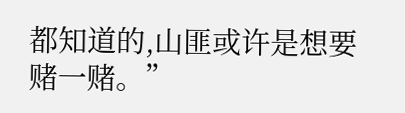都知道的,山匪或许是想要赌一赌。”